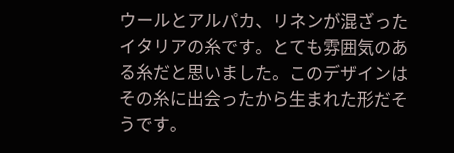ウールとアルパカ、リネンが混ざったイタリアの糸です。とても雰囲気のある糸だと思いました。このデザインはその糸に出会ったから生まれた形だそうです。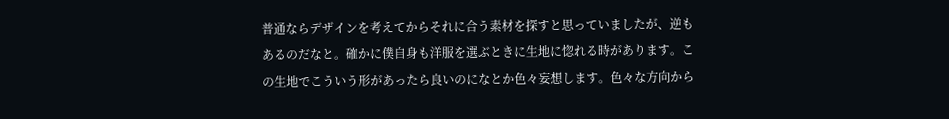普通ならデザインを考えてからそれに合う素材を探すと思っていましたが、逆もあるのだなと。確かに僕自身も洋服を選ぶときに生地に惚れる時があります。この生地でこういう形があったら良いのになとか色々妄想します。色々な方向から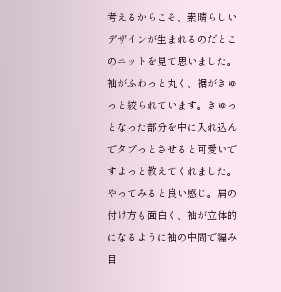考えるからこそ、素晴らしいデザインが生まれるのだとこのニットを見て思いました。袖がふわっと丸く、裾がきゅっと絞られています。きゅっとなった部分を中に入れ込んでタプっとさせると可愛いですよっと教えてくれました。やってみると良い感じ。肩の付け方も面白く、袖が立体的になるように袖の中間で編み目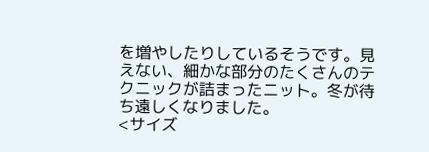を増やしたりしているそうです。見えない、細かな部分のたくさんのテクニックが詰まったニット。冬が待ち遠しくなりました。
<サイズ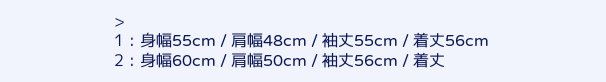>
1 : 身幅55cm / 肩幅48cm / 袖丈55cm / 着丈56cm
2 : 身幅60cm / 肩幅50cm / 袖丈56cm / 着丈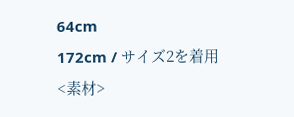64cm
172cm / サイズ2を着用
<素材>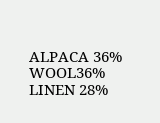ALPACA 36% WOOL36% LINEN 28%